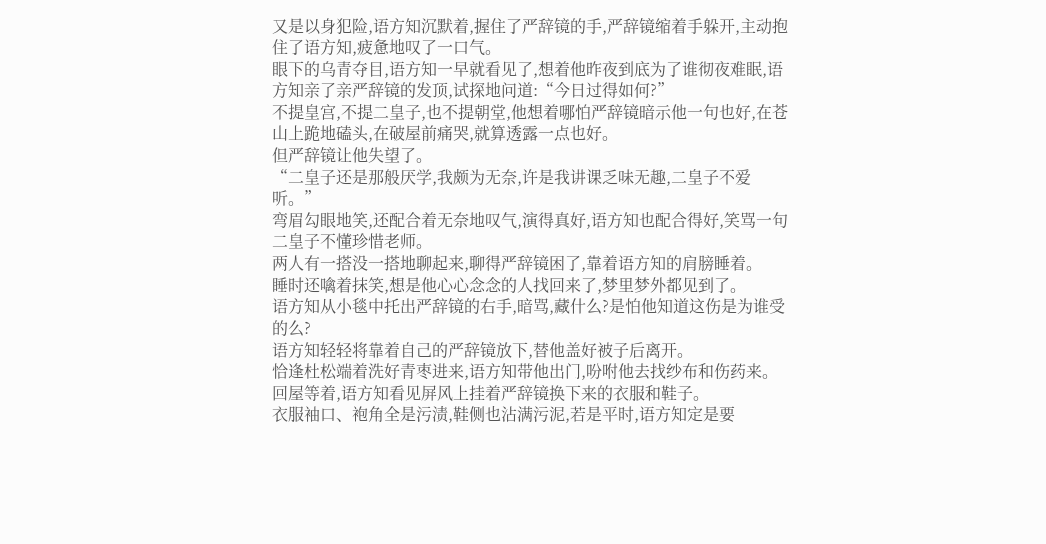又是以身犯险,语方知沉默着,握住了严辞镜的手,严辞镜缩着手躲开,主动抱住了语方知,疲惫地叹了一口气。
眼下的乌青夺目,语方知一早就看见了,想着他昨夜到底为了谁彻夜难眠,语方知亲了亲严辞镜的发顶,试探地问道:“今日过得如何?”
不提皇宫,不提二皇子,也不提朝堂,他想着哪怕严辞镜暗示他一句也好,在苍山上跪地磕头,在破屋前痛哭,就算透露一点也好。
但严辞镜让他失望了。
“二皇子还是那般厌学,我颇为无奈,许是我讲课乏味无趣,二皇子不爱听。”
弯眉勾眼地笑,还配合着无奈地叹气,演得真好,语方知也配合得好,笑骂一句二皇子不懂珍惜老师。
两人有一搭没一搭地聊起来,聊得严辞镜困了,靠着语方知的肩膀睡着。
睡时还噙着抹笑,想是他心心念念的人找回来了,梦里梦外都见到了。
语方知从小毯中托出严辞镜的右手,暗骂,藏什么?是怕他知道这伤是为谁受的么?
语方知轻轻将靠着自己的严辞镜放下,替他盖好被子后离开。
恰逢杜松端着洗好青枣进来,语方知带他出门,吩咐他去找纱布和伤药来。
回屋等着,语方知看见屏风上挂着严辞镜换下来的衣服和鞋子。
衣服袖口、袍角全是污渍,鞋侧也沾满污泥,若是平时,语方知定是要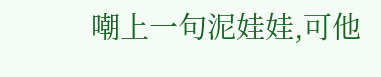嘲上一句泥娃娃,可他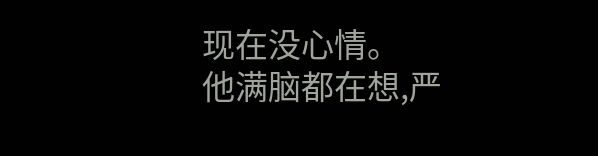现在没心情。
他满脑都在想,严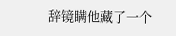辞镜瞒他藏了一个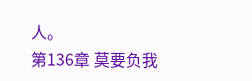人。
第136章 莫要负我